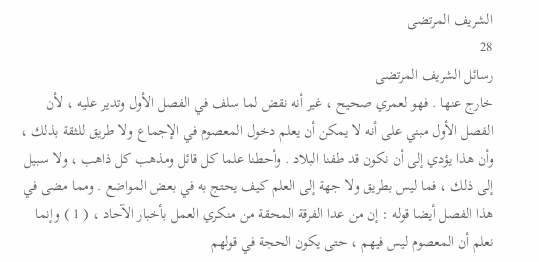الشريف المرتضى
28
رسائل الشريف المرتضى
خارج عنها . فهو لعمري صحيح ، غير أنه نقض لما سلف في الفصل الأول وتدير عليه ، لأن الفصل الأول مبني على أنه لا يمكن أن يعلم دخول المعصوم في الإجماع ولا طريق للثقة بذلك ، وأن هذا يؤدي إلى أن نكون قد طفنا البلاد . وأحطنا علما كل قائل ومذهب كل ذاهب ، ولا سبيل إلى ذلك ، فما ليس بطريق ولا جهة إلى العلم كيف يحتج به في بعض المواضع . ومما مضى في هذا الفصل أيضا قوله : إن من عدا الفرقة المحقة من منكري العمل بأخبار الآحاد ، ( 1 ) وإنما نعلم أن المعصوم ليس فيهم ، حتى يكون الحجة في قولهم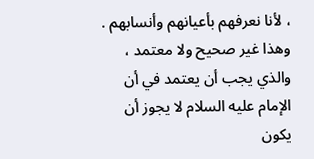، لأنا نعرفهم بأعيانهم وأنسابهم . وهذا غير صحيح ولا معتمد ، والذي يجب أن يعتمد في أن الإمام عليه السلام لا يجوز أن يكون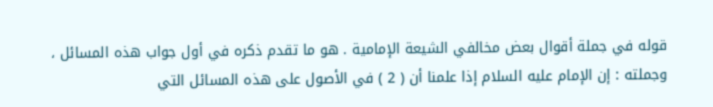قوله في جملة أقوال بعض مخالفي الشيعة الإمامية . هو ما تقدم ذكره في أول جواب هذه المسائل ، وجملته : إن الإمام عليه السلام إذا علمنا أن ( 2 ) في الأصول على هذه المسائل التي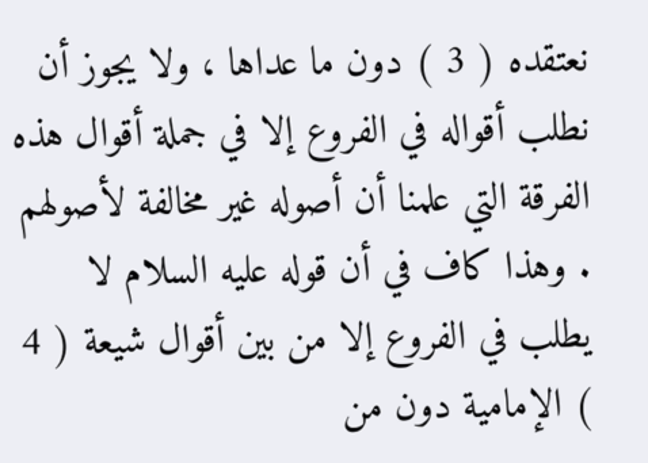نعتقده ( 3 ) دون ما عداها ، ولا يجوز أن نطلب أقواله في الفروع إلا في جملة أقوال هذه الفرقة التي علمنا أن أصوله غير مخالفة لأصولهم . وهذا كاف في أن قوله عليه السلام لا يطلب في الفروع إلا من بين أقوال شيعة ( 4 ) الإمامية دون من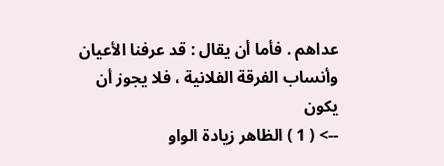عداهم . فأما أن يقال : قد عرفنا الأعيان وأنساب الفرقة الفلانية ، فلا يجوز أن يكون
--> ( 1 ) الظاهر زيادة الواو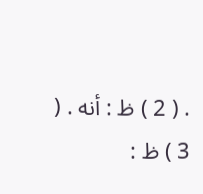. ( 2 ) ظ : أنه . ( 3 ) ظ :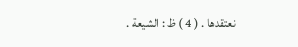نعتقدها . ( 4 ) ظ : الشيعة .